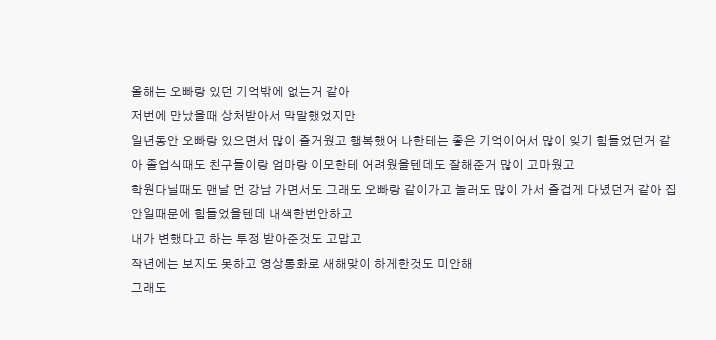올해는 오빠랑 있던 기억밖에 없는거 같아
저번에 만났을때 상처받아서 막말했었지만
일년동안 오빠랑 있으면서 많이 즐거웠고 행복했어 나한테는 좋은 기억이어서 많이 잊기 힘들었던거 같아 졸업식때도 친구들이랑 엄마랑 이모한테 어려웠을텐데도 잘해준거 많이 고마웠고
학원다닐때도 맨날 먼 강남 가면서도 그래도 오빠랑 같이가고 놀러도 많이 가서 즐겁게 다녔던거 같아 집안일때문에 힘들었을텐데 내색한번안하고
내가 변했다고 하는 투정 받아준것도 고맙고
작년에는 보지도 못하고 영상통화로 새해맞이 하게한것도 미안해
그래도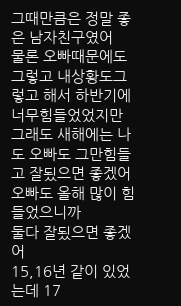그때만큼은 정말 좋은 남자친구였어
물론 오빠때문에도 그렇고 내상황도그렇고 해서 하반기에 너무힘들었었지만
그래도 새해에는 나도 오빠도 그만힘들고 잘됬으면 좋겠어 오빠도 올해 많이 힘들었으니까
둘다 잘됬으면 좋겠어
15,16년 같이 있었는데 17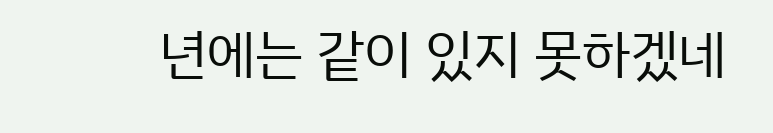년에는 같이 있지 못하겠네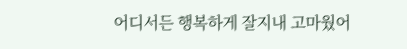어디서든 행복하게 잘지내 고마웠어